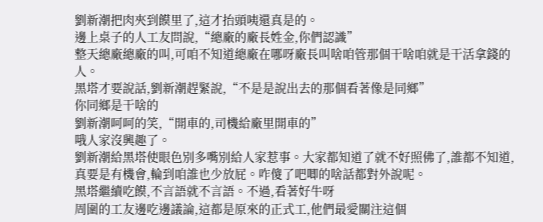劉新潮把肉夾到饃里了,這才抬頭咦還真是的。
邊上桌子的人工友問說,“總廠的廠長姓金,你們認識”
整天總廠總廠的叫,可咱不知道總廠在哪呀廠長叫啥咱管那個干啥咱就是干活拿錢的人。
黑塔才要說話,劉新潮趕緊說,“不是是說出去的那個看著像是同鄉”
你同鄉是干啥的
劉新潮呵呵的笑,“開車的,司機給廠里開車的”
哦人家沒興趣了。
劉新潮給黑塔使眼色別多嘴別給人家惹事。大家都知道了就不好照佛了,誰都不知道,真要是有機會,輪到咱誰也少放屁。咋傻了吧唧的啥話都對外說呢。
黑塔繼續吃饃,不言語就不言語。不過,看著好牛呀
周圍的工友邊吃邊議論,這都是原來的正式工,他們最愛關注這個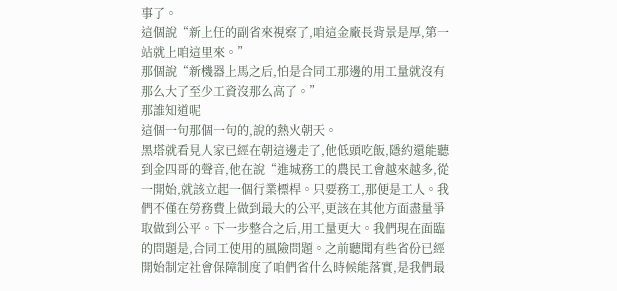事了。
這個說“新上任的副省來視察了,咱這金廠長背景是厚,第一站就上咱這里來。”
那個說“新機器上馬之后,怕是合同工那邊的用工量就沒有那么大了至少工資沒那么高了。”
那誰知道呢
這個一句那個一句的,說的熱火朝天。
黑塔就看見人家已經在朝這邊走了,他低頭吃飯,隱約還能聽到金四哥的聲音,他在說“進城務工的農民工會越來越多,從一開始,就該立起一個行業標桿。只要務工,那便是工人。我們不僅在勞務費上做到最大的公平,更該在其他方面盡量爭取做到公平。下一步整合之后,用工量更大。我們現在面臨的問題是,合同工使用的風險問題。之前聽聞有些省份已經開始制定社會保障制度了咱們省什么時候能落實,是我們最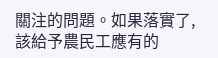關注的問題。如果落實了,該給予農民工應有的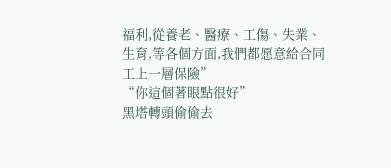福利,從養老、醫療、工傷、失業、生育,等各個方面,我們都愿意給合同工上一層保險”
“你這個著眼點很好”
黑塔轉頭偷偷去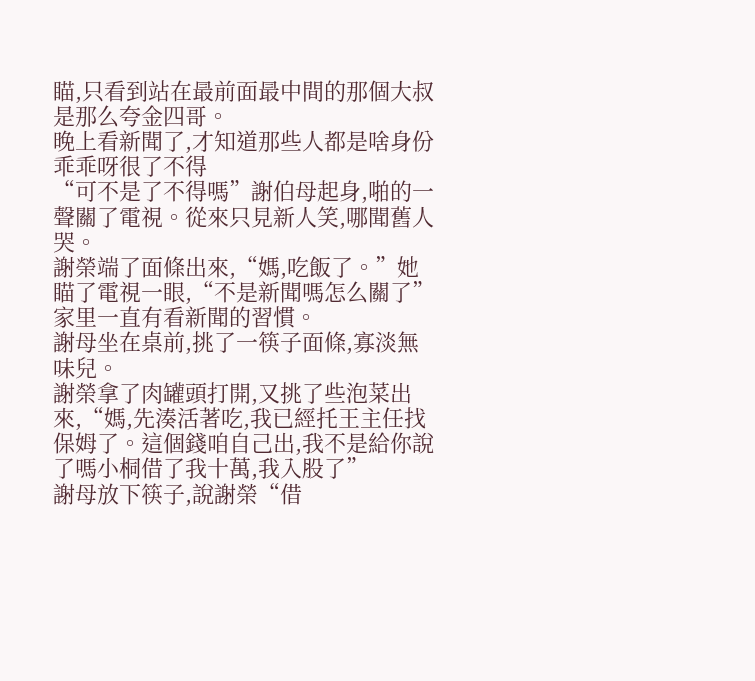瞄,只看到站在最前面最中間的那個大叔是那么夸金四哥。
晚上看新聞了,才知道那些人都是啥身份
乖乖呀很了不得
“可不是了不得嗎”謝伯母起身,啪的一聲關了電視。從來只見新人笑,哪聞舊人哭。
謝榮端了面條出來,“媽,吃飯了。”她瞄了電視一眼,“不是新聞嗎怎么關了”家里一直有看新聞的習慣。
謝母坐在桌前,挑了一筷子面條,寡淡無味兒。
謝榮拿了肉罐頭打開,又挑了些泡菜出來,“媽,先湊活著吃,我已經托王主任找保姆了。這個錢咱自己出,我不是給你說了嗎小桐借了我十萬,我入股了”
謝母放下筷子,說謝榮“借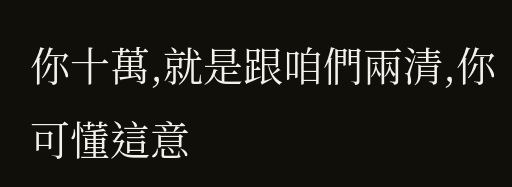你十萬,就是跟咱們兩清,你可懂這意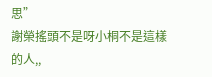思”
謝榮搖頭不是呀小桐不是這樣的人,,